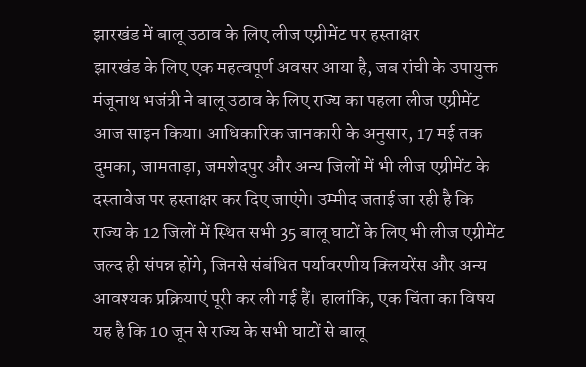झारखंड में बालू उठाव के लिए लीज एग्रीमेंट पर हस्ताक्षर
झारखंड के लिए एक महत्वपूर्ण अवसर आया है, जब रांची के उपायुक्त मंजूनाथ भजंत्री ने बालू उठाव के लिए राज्य का पहला लीज एग्रीमेंट आज साइन किया। आधिकारिक जानकारी के अनुसार, 17 मई तक दुमका, जामताड़ा, जमशेदपुर और अन्य जिलों में भी लीज एग्रीमेंट के दस्तावेज पर हस्ताक्षर कर दिए जाएंगे। उम्मीद जताई जा रही है कि राज्य के 12 जिलों में स्थित सभी 35 बालू घाटों के लिए भी लीज एग्रीमेंट जल्द ही संपन्न होंगे, जिनसे संबंधित पर्यावरणीय क्लियरेंस और अन्य आवश्यक प्रक्रियाएं पूरी कर ली गई हैं। हालांकि, एक चिंता का विषय यह है कि 10 जून से राज्य के सभी घाटों से बालू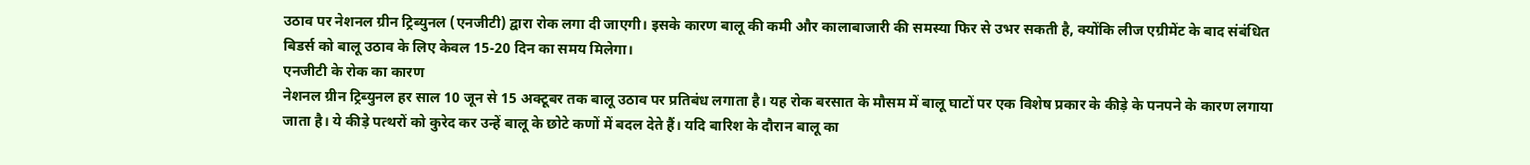उठाव पर नेशनल ग्रीन ट्रिब्युनल (एनजीटी) द्वारा रोक लगा दी जाएगी। इसके कारण बालू की कमी और कालाबाजारी की समस्या फिर से उभर सकती है, क्योंकि लीज एग्रीमेंट के बाद संबंधित बिडर्स को बालू उठाव के लिए केवल 15-20 दिन का समय मिलेगा।
एनजीटी के रोक का कारण
नेशनल ग्रीन ट्रिब्युनल हर साल 10 जून से 15 अक्टूबर तक बालू उठाव पर प्रतिबंध लगाता है। यह रोक बरसात के मौसम में बालू घाटों पर एक विशेष प्रकार के कीड़े के पनपने के कारण लगाया जाता है। ये कीड़े पत्थरों को कुरेद कर उन्हें बालू के छोटे कणों में बदल देते हैं। यदि बारिश के दौरान बालू का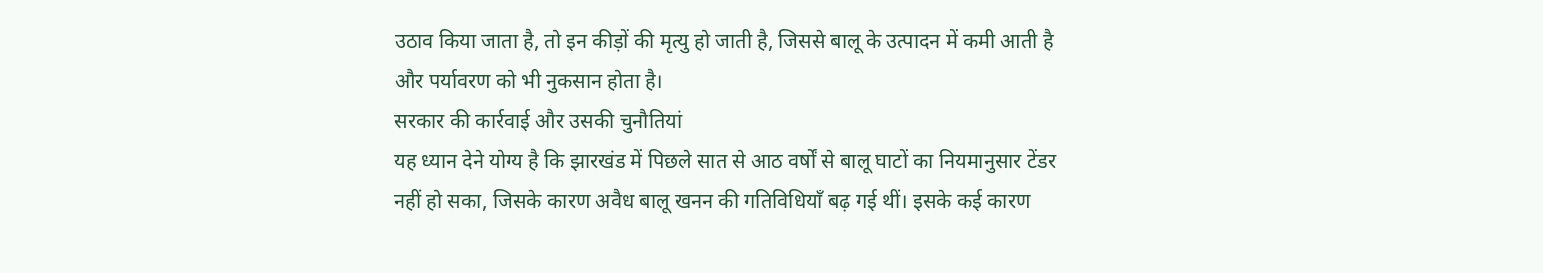उठाव किया जाता है, तो इन कीड़ों की मृत्यु हो जाती है, जिससे बालू के उत्पादन में कमी आती है और पर्यावरण को भी नुकसान होता है।
सरकार की कार्रवाई और उसकी चुनौतियां
यह ध्यान देने योग्य है कि झारखंड में पिछले सात से आठ वर्षों से बालू घाटों का नियमानुसार टेंडर नहीं हो सका, जिसके कारण अवैध बालू खनन की गतिविधियाँ बढ़ गई थीं। इसके कई कारण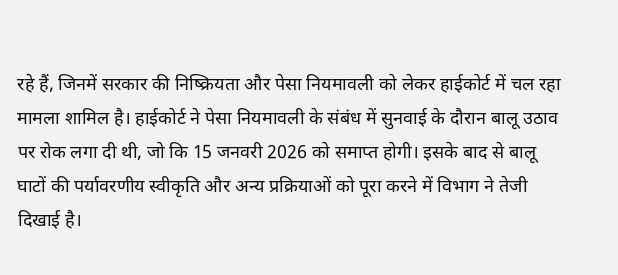रहे हैं, जिनमें सरकार की निष्क्रियता और पेसा नियमावली को लेकर हाईकोर्ट में चल रहा मामला शामिल है। हाईकोर्ट ने पेसा नियमावली के संबंध में सुनवाई के दौरान बालू उठाव पर रोक लगा दी थी, जो कि 15 जनवरी 2026 को समाप्त होगी। इसके बाद से बालू घाटों की पर्यावरणीय स्वीकृति और अन्य प्रक्रियाओं को पूरा करने में विभाग ने तेजी दिखाई है।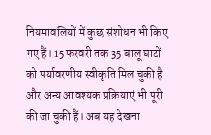नियमावलियों में कुछ संशोधन भी किए गए हैं। 15 फरवरी तक 35 बालू घाटों को पर्यावरणीय स्वीकृति मिल चुकी है और अन्य आवश्यक प्रक्रियाएं भी पूरी की जा चुकी हैं। अब यह देखना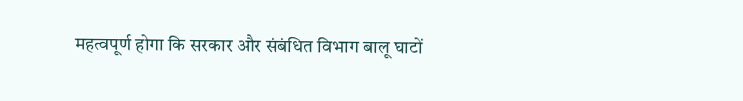महत्वपूर्ण होगा कि सरकार और संबंधित विभाग बालू घाटों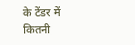के टेंडर में कितनी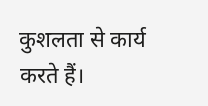कुशलता से कार्य करते हैं।